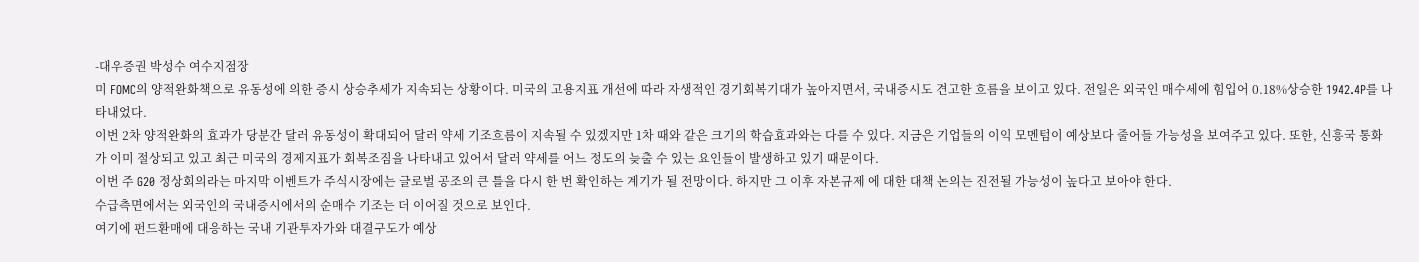-대우증권 박성수 여수지점장
미 FOMC의 양적완화책으로 유동성에 의한 증시 상승추세가 지속되는 상황이다. 미국의 고용지표 개선에 따라 자생적인 경기회복기대가 높아지면서, 국내증시도 견고한 흐름을 보이고 있다. 전일은 외국인 매수세에 힘입어 0.18%상승한 1942.4P를 나타내었다.
이번 2차 양적완화의 효과가 당분간 달러 유동성이 확대되어 달러 약세 기조흐름이 지속될 수 있겠지만 1차 때와 같은 크기의 학습효과와는 다를 수 있다. 지금은 기업들의 이익 모멘텀이 예상보다 줄어들 가능성을 보여주고 있다. 또한, 신흥국 통화가 이미 절상되고 있고 최근 미국의 경제지표가 회복조짐을 나타내고 있어서 달러 약세를 어느 정도의 늦출 수 있는 요인들이 발생하고 있기 때문이다.
이번 주 G20 정상회의라는 마지막 이벤트가 주식시장에는 글로벌 공조의 큰 틀을 다시 한 번 확인하는 계기가 될 전망이다. 하지만 그 이후 자본규제 에 대한 대책 논의는 진전될 가능성이 높다고 보아야 한다.
수급측면에서는 외국인의 국내증시에서의 순매수 기조는 더 이어질 것으로 보인다.
여기에 펀드환매에 대응하는 국내 기관투자가와 대결구도가 예상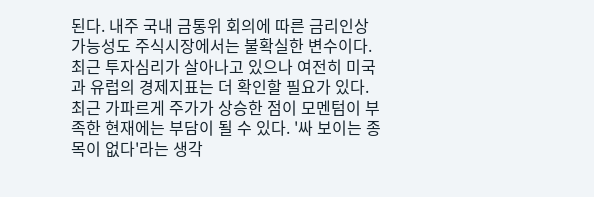된다. 내주 국내 금통위 회의에 따른 금리인상 가능성도 주식시장에서는 불확실한 변수이다. 최근 투자심리가 살아나고 있으나 여전히 미국과 유럽의 경제지표는 더 확인할 필요가 있다.
최근 가파르게 주가가 상승한 점이 모멘텀이 부족한 현재에는 부담이 될 수 있다. '싸 보이는 종목이 없다'라는 생각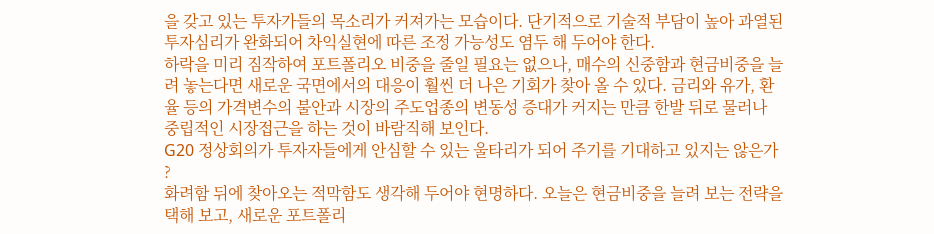을 갖고 있는 투자가들의 목소리가 커져가는 모습이다. 단기적으로 기술적 부담이 높아 과열된 투자심리가 완화되어 차익실현에 따른 조정 가능성도 염두 해 두어야 한다.
하락을 미리 짐작하여 포트폴리오 비중을 줄일 필요는 없으나, 매수의 신중함과 현금비중을 늘려 놓는다면 새로운 국면에서의 대응이 훨씬 더 나은 기회가 찾아 올 수 있다. 금리와 유가, 환율 등의 가격변수의 불안과 시장의 주도업종의 변동성 증대가 커지는 만큼 한발 뒤로 물러나 중립적인 시장접근을 하는 것이 바람직해 보인다.
G20 정상회의가 투자자들에게 안심할 수 있는 울타리가 되어 주기를 기대하고 있지는 않은가 ?
화려함 뒤에 찾아오는 적막함도 생각해 두어야 현명하다. 오늘은 현금비중을 늘려 보는 전략을 택해 보고, 새로운 포트폴리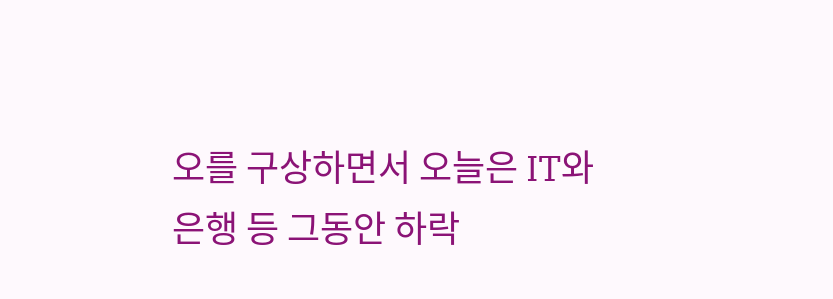오를 구상하면서 오늘은 IT와 은행 등 그동안 하락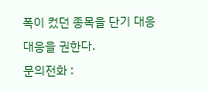폭이 컸던 종목을 단기 대응 대응을 권한다.
문의전화 :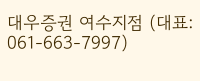대우증권 여수지점 (대표: 061-663-7997)